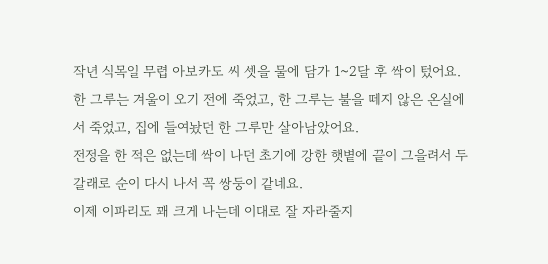작년 식목일 무렵 아보카도 씨 셋을 물에 담가 1~2달 후 싹이 텄어요.
한 그루는 겨울이 오기 전에 죽었고, 한 그루는 불을 떼지 않은 온실에서 죽었고, 집에 들여놨던 한 그루만 살아남았어요.
전정을 한 적은 없는데 싹이 나던 초기에 강한 햇볕에 끝이 그을려서 두 갈래로 순이 다시 나서 꼭 쌍둥이 같네요.
이제 이파리도 꽤 크게 나는데 이대로 잘 자라줄지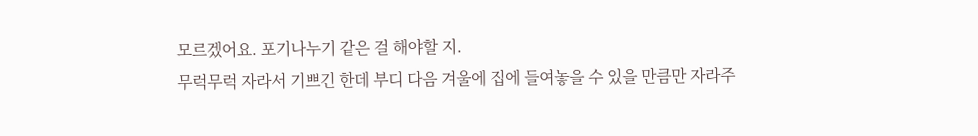모르겠어요. 포기나누기 같은 걸 해야할 지.
무럭무럭 자라서 기쁘긴 한데 부디 다음 겨울에 집에 들여놓을 수 있을 만큼만 자라주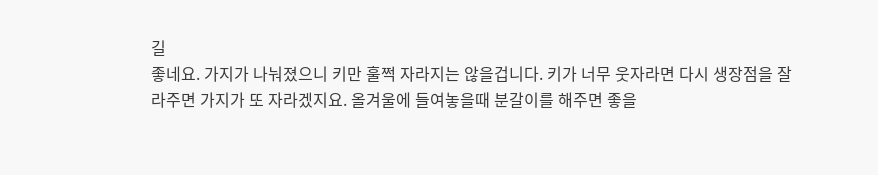길
좋네요. 가지가 나눠졌으니 키만 훌쩍 자라지는 않을겁니다. 키가 너무 웃자라면 다시 생장점을 잘라주면 가지가 또 자라겠지요. 올겨울에 들여놓을때 분갈이를 해주면 좋을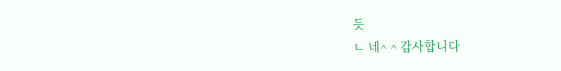듯
ㄴ 네^ ^ 감사합니다